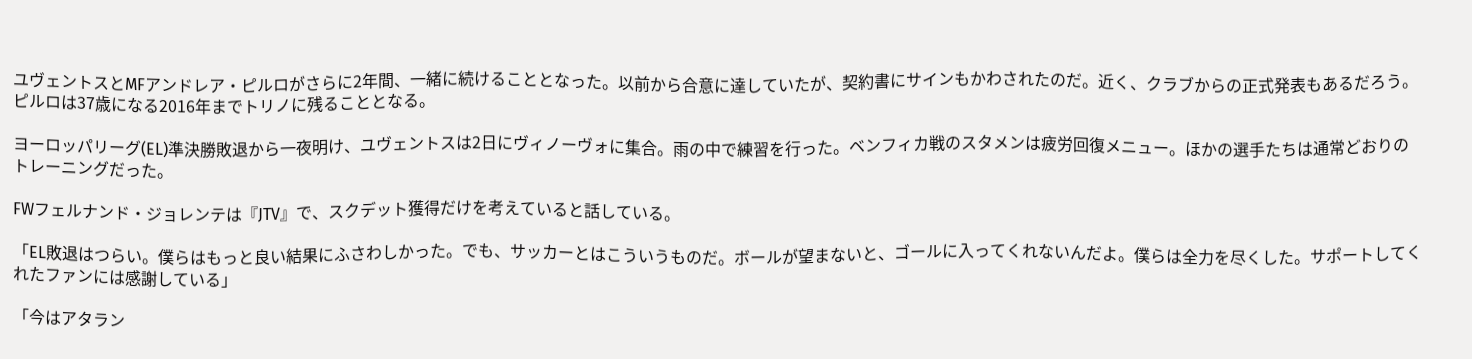ユヴェントスとMFアンドレア・ピルロがさらに2年間、一緒に続けることとなった。以前から合意に達していたが、契約書にサインもかわされたのだ。近く、クラブからの正式発表もあるだろう。ピルロは37歳になる2016年までトリノに残ることとなる。

ヨーロッパリーグ(EL)準決勝敗退から一夜明け、ユヴェントスは2日にヴィノーヴォに集合。雨の中で練習を行った。ベンフィカ戦のスタメンは疲労回復メニュー。ほかの選手たちは通常どおりのトレーニングだった。

FWフェルナンド・ジョレンテは『JTV』で、スクデット獲得だけを考えていると話している。

「EL敗退はつらい。僕らはもっと良い結果にふさわしかった。でも、サッカーとはこういうものだ。ボールが望まないと、ゴールに入ってくれないんだよ。僕らは全力を尽くした。サポートしてくれたファンには感謝している」

「今はアタラン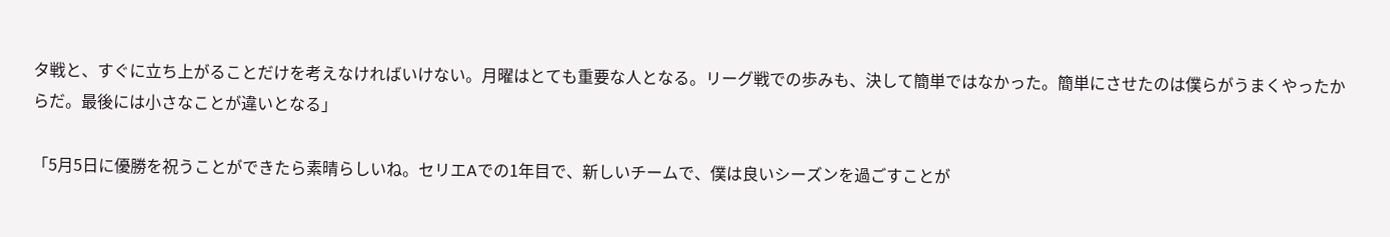タ戦と、すぐに立ち上がることだけを考えなければいけない。月曜はとても重要な人となる。リーグ戦での歩みも、決して簡単ではなかった。簡単にさせたのは僕らがうまくやったからだ。最後には小さなことが違いとなる」

「5月5日に優勝を祝うことができたら素晴らしいね。セリエAでの1年目で、新しいチームで、僕は良いシーズンを過ごすことが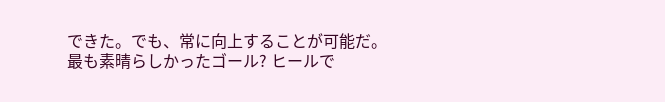できた。でも、常に向上することが可能だ。最も素晴らしかったゴール? ヒールで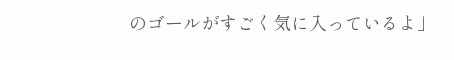のゴールがすごく気に入っているよ」